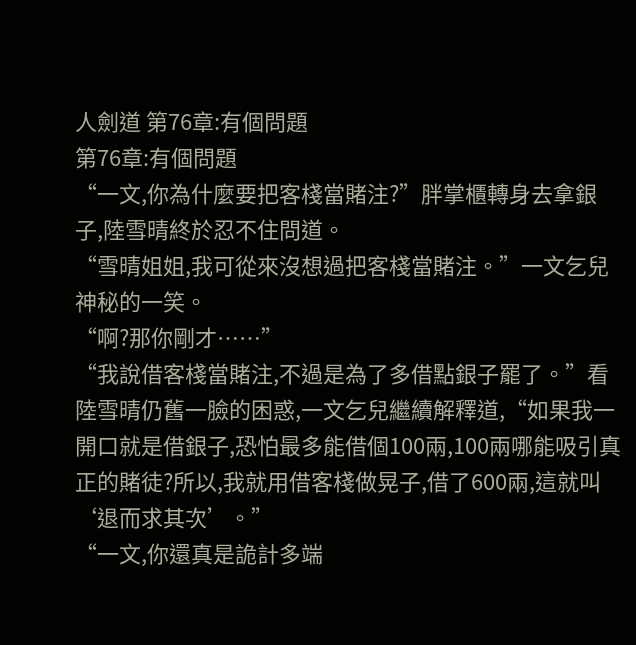人劍道 第76章:有個問題
第76章:有個問題
“一文,你為什麼要把客棧當賭注?”胖掌櫃轉身去拿銀子,陸雪晴終於忍不住問道。
“雪晴姐姐,我可從來沒想過把客棧當賭注。”一文乞兒神秘的一笑。
“啊?那你剛才……”
“我說借客棧當賭注,不過是為了多借點銀子罷了。”看陸雪晴仍舊一臉的困惑,一文乞兒繼續解釋道,“如果我一開口就是借銀子,恐怕最多能借個100兩,100兩哪能吸引真正的賭徒?所以,我就用借客棧做晃子,借了600兩,這就叫‘退而求其次’。”
“一文,你還真是詭計多端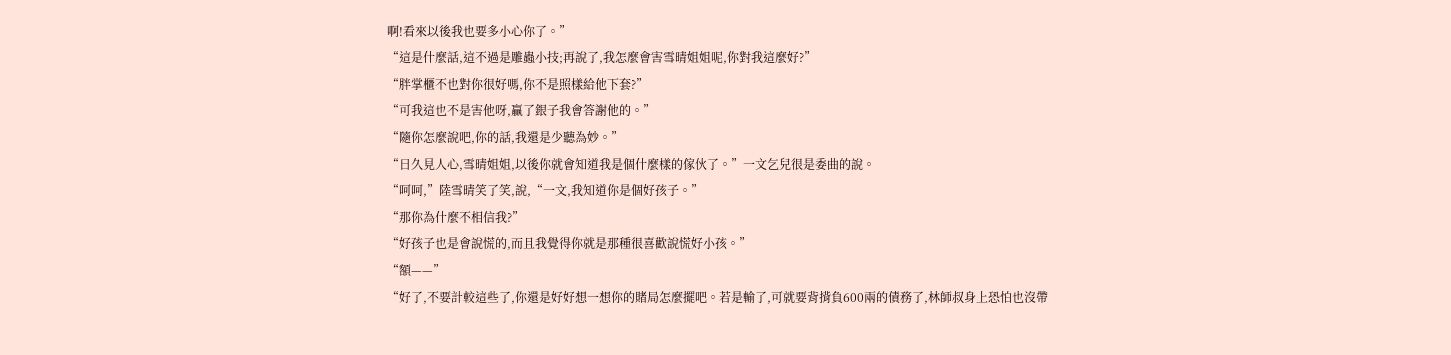啊!看來以後我也要多小心你了。”
“這是什麼話,這不過是雕蟲小技;再說了,我怎麼會害雪晴姐姐呢,你對我這麼好?”
“胖掌櫃不也對你很好嗎,你不是照樣給他下套?”
“可我這也不是害他呀,贏了銀子我會答謝他的。”
“隨你怎麼說吧,你的話,我還是少聽為妙。”
“日久見人心,雪晴姐姐,以後你就會知道我是個什麼樣的傢伙了。”一文乞兒很是委曲的說。
“呵呵,”陸雪晴笑了笑,說,“一文,我知道你是個好孩子。”
“那你為什麼不相信我?”
“好孩子也是會說慌的,而且我覺得你就是那種很喜歡說慌好小孩。”
“額——”
“好了,不要計較這些了,你還是好好想一想你的賭局怎麼擺吧。若是輸了,可就要背揹負600兩的債務了,林師叔身上恐怕也沒帶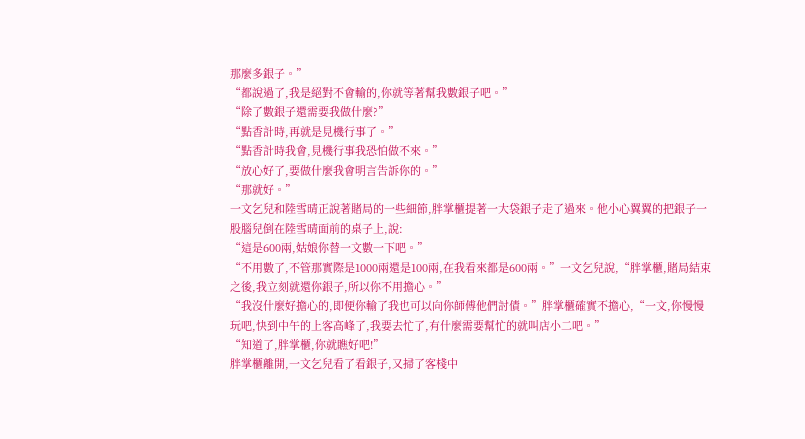那麼多銀子。”
“都說過了,我是絕對不會輸的,你就等著幫我數銀子吧。”
“除了數銀子還需要我做什麼?”
“點香計時,再就是見機行事了。”
“點香計時我會,見機行事我恐怕做不來。”
“放心好了,要做什麼我會明言告訴你的。”
“那就好。”
一文乞兒和陸雪晴正說著賭局的一些細節,胖掌櫃提著一大袋銀子走了過來。他小心翼翼的把銀子一股腦兒倒在陸雪晴面前的桌子上,說:
“這是600兩,姑娘你替一文數一下吧。”
“不用數了,不管那實際是1000兩還是100兩,在我看來都是600兩。”一文乞兒說,“胖掌櫃,賭局結束之後,我立刻就還你銀子,所以你不用擔心。”
“我沒什麼好擔心的,即便你輸了我也可以向你師傅他們討債。”胖掌櫃確實不擔心,“一文,你慢慢玩吧,快到中午的上客高峰了,我要去忙了,有什麼需要幫忙的就叫店小二吧。”
“知道了,胖掌櫃,你就瞧好吧!”
胖掌櫃離開,一文乞兒看了看銀子,又掃了客棧中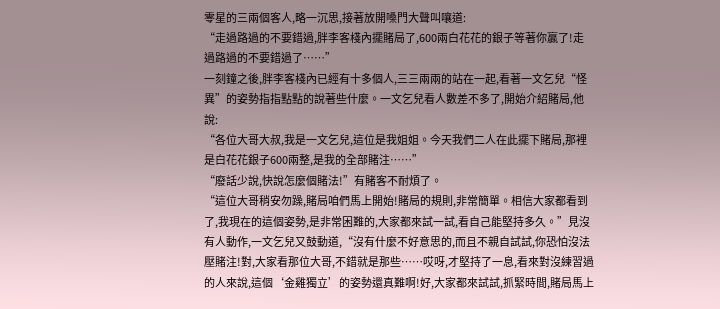零星的三兩個客人,略一沉思,接著放開嗓門大聲叫嚷道:
“走過路過的不要錯過,胖李客棧內擺賭局了,600兩白花花的銀子等著你贏了!走過路過的不要錯過了……”
一刻鐘之後,胖李客棧內已經有十多個人,三三兩兩的站在一起,看著一文乞兒“怪異”的姿勢指指點點的說著些什麼。一文乞兒看人數差不多了,開始介紹賭局,他說:
“各位大哥大叔,我是一文乞兒,這位是我姐姐。今天我們二人在此擺下賭局,那裡是白花花銀子600兩整,是我的全部賭注……”
“廢話少說,快說怎麼個賭法!”有賭客不耐煩了。
“這位大哥稍安勿躁,賭局咱們馬上開始!賭局的規則,非常簡單。相信大家都看到了,我現在的這個姿勢,是非常困難的,大家都來試一試,看自己能堅持多久。”見沒有人動作,一文乞兒又鼓動道,“沒有什麼不好意思的,而且不親自試試,你恐怕沒法壓賭注!對,大家看那位大哥,不錯就是那些……哎呀,才堅持了一息,看來對沒練習過的人來說,這個‘金雞獨立’的姿勢還真難啊!好,大家都來試試,抓緊時間,賭局馬上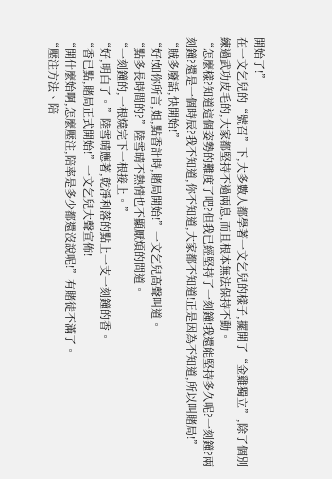開始了!”
在一文乞兒的“號召”下,大多數人都學著一文乞兒的樣子,擺開了“金雞獨立”,除了個別練過武功皮毛的,大家都堅持不過兩息,而且根本無法保持不動。
“怎麼樣?知道這個姿勢的難度了吧?但我已經堅持了一刻鐘!我還能堅持多久呢?一刻鐘?兩刻鐘?還是一個時辰?我不知道,你不知道,大家都不知道!正是因為不知道,所以叫賭局!”
“賊多廢話,快開始!”
“好!如你所言,姐,點香計時,賭局開始!”一文乞兒高聲叫道。
“點多長時間的?”陸雪晴不熱情也不顯厭煩的問道。
“一刻鐘的,一根燒完下一根接上。”
“好,明白了。”陸雪晴應著,乾淨利落的點上一支一刻鐘的香。
“香已點,賭局正式開始!”一文乞兒大聲宣佈!
“開什麼始啊,怎麼壓注,陪率是多少都還沒說呢!”有賭徒不滿了。
“壓注方法、陪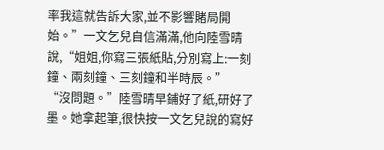率我這就告訴大家,並不影響賭局開始。”一文乞兒自信滿滿,他向陸雪晴說,“姐姐,你寫三張紙貼,分別寫上:一刻鐘、兩刻鐘、三刻鐘和半時辰。”
“沒問題。”陸雪晴早鋪好了紙,研好了墨。她拿起筆,很快按一文乞兒說的寫好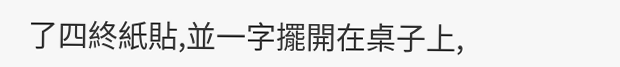了四終紙貼,並一字擺開在桌子上,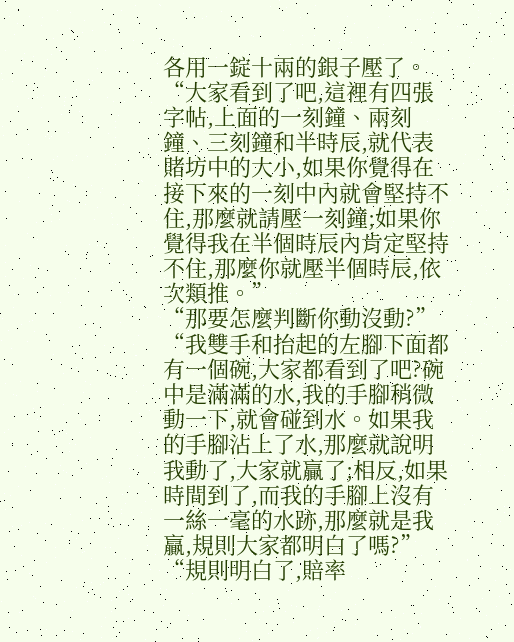各用一錠十兩的銀子壓了。
“大家看到了吧,這裡有四張字帖,上面的一刻鐘、兩刻鐘、三刻鐘和半時辰,就代表賭坊中的大小,如果你覺得在接下來的一刻中內就會堅持不住,那麼就請壓一刻鐘;如果你覺得我在半個時辰內肯定堅持不住,那麼你就壓半個時辰,依次類推。”
“那要怎麼判斷你動沒動?”
“我雙手和抬起的左腳下面都有一個碗,大家都看到了吧?碗中是滿滿的水,我的手腳稍微動一下,就會碰到水。如果我的手腳沾上了水,那麼就說明我動了,大家就贏了;相反,如果時間到了,而我的手腳上沒有一絲一毫的水跡,那麼就是我贏,規則大家都明白了嗎?”
“規則明白了,賠率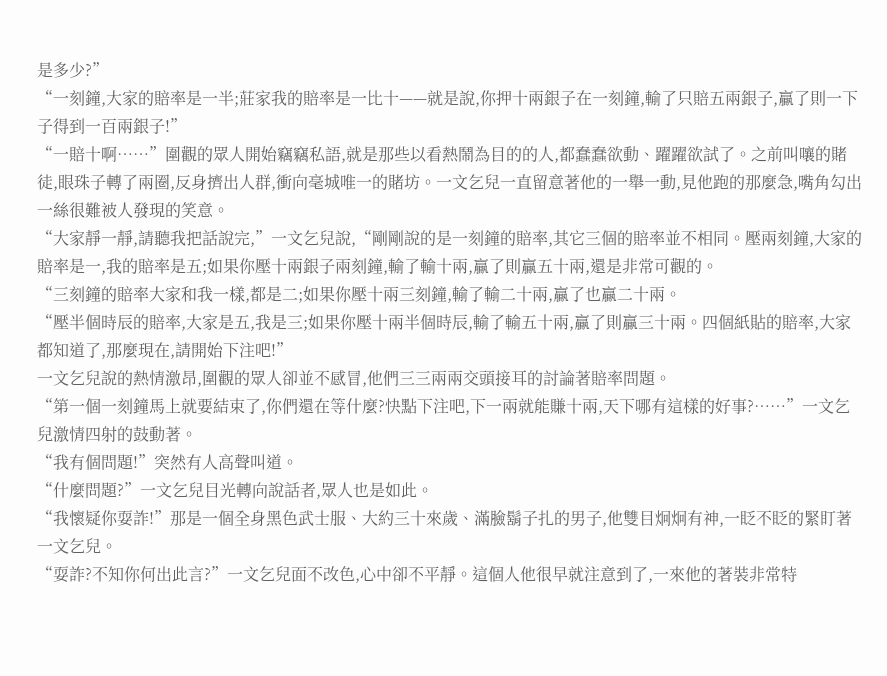是多少?”
“一刻鐘,大家的賠率是一半;莊家我的賠率是一比十——就是說,你押十兩銀子在一刻鐘,輸了只賠五兩銀子,贏了則一下子得到一百兩銀子!”
“一賠十啊……”圍觀的眾人開始竊竊私語,就是那些以看熱鬧為目的的人,都蠢蠢欲動、躍躍欲試了。之前叫嚷的賭徒,眼珠子轉了兩圈,反身擠出人群,衝向毫城唯一的賭坊。一文乞兒一直留意著他的一舉一動,見他跑的那麼急,嘴角勾出一絲很難被人發現的笑意。
“大家靜一靜,請聽我把話說完,”一文乞兒說,“剛剛說的是一刻鐘的賠率,其它三個的賠率並不相同。壓兩刻鐘,大家的賠率是一,我的賠率是五;如果你壓十兩銀子兩刻鐘,輸了輸十兩,贏了則贏五十兩,還是非常可觀的。
“三刻鐘的賠率大家和我一樣,都是二;如果你壓十兩三刻鐘,輸了輸二十兩,贏了也贏二十兩。
“壓半個時辰的賠率,大家是五,我是三;如果你壓十兩半個時辰,輸了輸五十兩,贏了則贏三十兩。四個紙貼的賠率,大家都知道了,那麼現在,請開始下注吧!”
一文乞兒說的熱情激昂,圍觀的眾人卻並不感冒,他們三三兩兩交頭接耳的討論著賠率問題。
“第一個一刻鐘馬上就要結束了,你們還在等什麼?快點下注吧,下一兩就能賺十兩,天下哪有這樣的好事?……”一文乞兒激情四射的鼓動著。
“我有個問題!”突然有人高聲叫道。
“什麼問題?”一文乞兒目光轉向說話者,眾人也是如此。
“我懷疑你耍詐!”那是一個全身黑色武士服、大約三十來歲、滿臉鬍子扎的男子,他雙目炯炯有神,一眨不眨的緊盯著一文乞兒。
“耍詐?不知你何出此言?”一文乞兒面不改色,心中卻不平靜。這個人他很早就注意到了,一來他的著裝非常特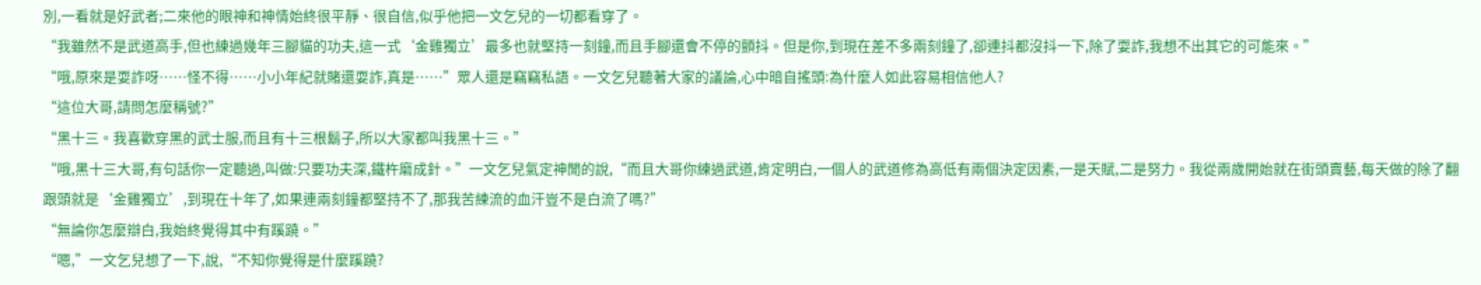別,一看就是好武者;二來他的眼神和神情始終很平靜、很自信,似乎他把一文乞兒的一切都看穿了。
“我雖然不是武道高手,但也練過幾年三腳貓的功夫,這一式‘金雞獨立’最多也就堅持一刻鐘,而且手腳還會不停的顫抖。但是你,到現在差不多兩刻鐘了,卻連抖都沒抖一下,除了耍詐,我想不出其它的可能來。”
“哦,原來是耍詐呀……怪不得……小小年紀就賭還耍詐,真是……”眾人還是竊竊私語。一文乞兒聽著大家的議論,心中暗自搖頭:為什麼人如此容易相信他人?
“這位大哥,請問怎麼稱號?”
“黑十三。我喜歡穿黑的武士服,而且有十三根鬍子,所以大家都叫我黑十三。”
“哦,黑十三大哥,有句話你一定聽過,叫做:只要功夫深,鐵杵磨成針。”一文乞兒氣定神閒的說,“而且大哥你練過武道,肯定明白,一個人的武道修為高低有兩個決定因素,一是天賦,二是努力。我從兩歲開始就在街頭賣藝,每天做的除了翻跟頭就是‘金雞獨立’,到現在十年了,如果連兩刻鐘都堅持不了,那我苦練流的血汗豈不是白流了嗎?”
“無論你怎麼辯白,我始終覺得其中有蹊蹺。”
“嗯,”一文乞兒想了一下,說,“不知你覺得是什麼蹊蹺?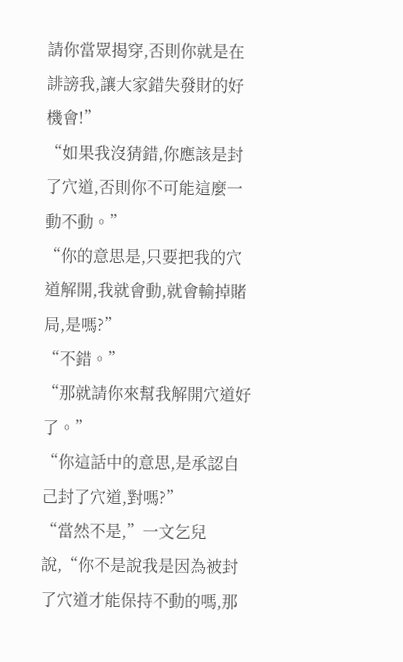請你當眾揭穿,否則你就是在誹謗我,讓大家錯失發財的好機會!”
“如果我沒猜錯,你應該是封了穴道,否則你不可能這麼一動不動。”
“你的意思是,只要把我的穴道解開,我就會動,就會輸掉賭局,是嗎?”
“不錯。”
“那就請你來幫我解開穴道好了。”
“你這話中的意思,是承認自己封了穴道,對嗎?”
“當然不是,”一文乞兒說,“你不是說我是因為被封了穴道才能保持不動的嗎,那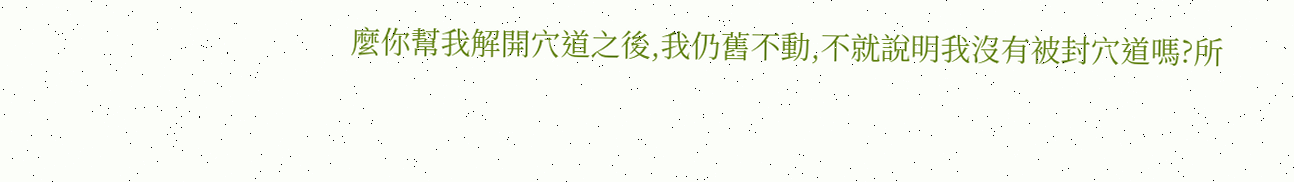麼你幫我解開穴道之後,我仍舊不動,不就說明我沒有被封穴道嗎?所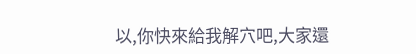以,你快來給我解穴吧,大家還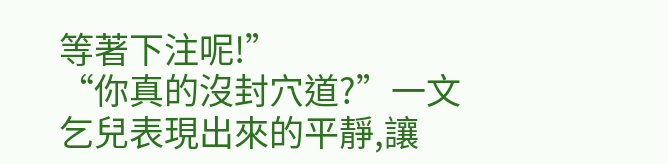等著下注呢!”
“你真的沒封穴道?”一文乞兒表現出來的平靜,讓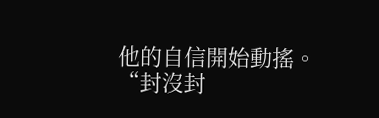他的自信開始動搖。
“封沒封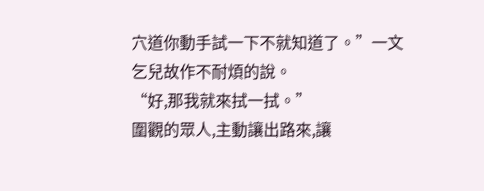穴道你動手試一下不就知道了。”一文乞兒故作不耐煩的說。
“好,那我就來拭一拭。”
圍觀的眾人,主動讓出路來,讓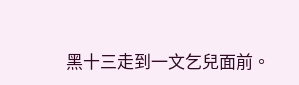黑十三走到一文乞兒面前。